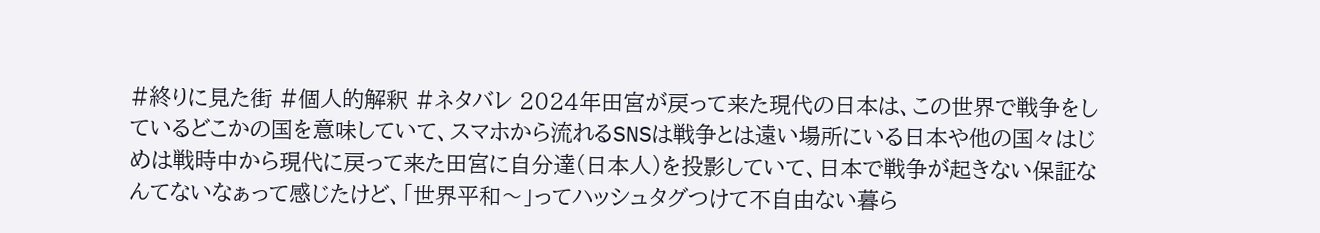#終りに見た街 #個人的解釈 #ネタバレ 2024年田宮が戻って来た現代の日本は、この世界で戦争をしているどこかの国を意味していて、スマホから流れるSNSは戦争とは遠い場所にいる日本や他の国々はじめは戦時中から現代に戻って来た田宮に自分達(日本人)を投影していて、日本で戦争が起きない保証なんてないなぁって感じたけど、「世界平和〜」ってハッシュタグつけて不自由ない暮ら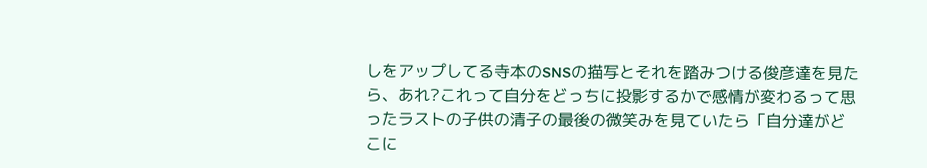しをアップしてる寺本のSNSの描写とそれを踏みつける俊彦達を見たら、あれ?これって自分をどっちに投影するかで感情が変わるって思ったラストの子供の清子の最後の微笑みを見ていたら「自分達がどこに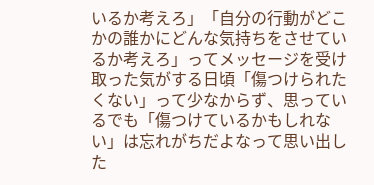いるか考えろ」「自分の行動がどこかの誰かにどんな気持ちをさせているか考えろ」ってメッセージを受け取った気がする日頃「傷つけられたくない」って少なからず、思っているでも「傷つけているかもしれない」は忘れがちだよなって思い出した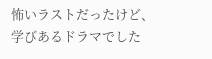怖いラストだったけど、学びあるドラマでした